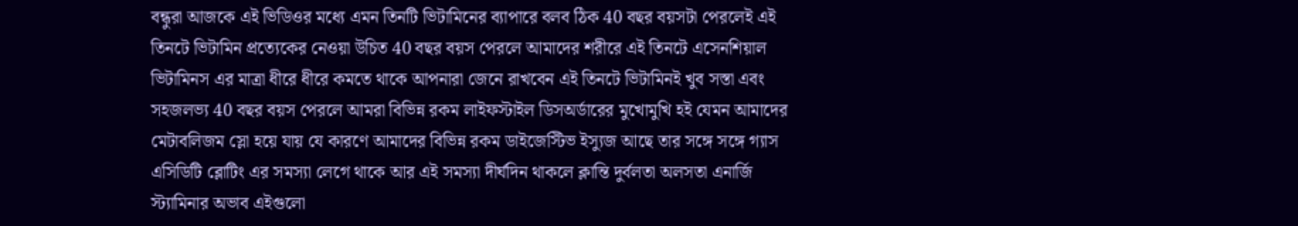বন্ধুরা আজকে এই ভিডিওর মধ্যে এমন তিনটি ভিটামিনের ব্যাপারে বলব ঠিক 40 বছর বয়সটা পেরলেই এই তিনটে ভিটামিন প্রত্যেকের নেওয়া উচিত 40 বছর বয়স পেরলে আমাদের শরীরে এই তিনটে এসেনশিয়াল ভিটামিনস এর মাত্রা ধীরে ধীরে কমতে থাকে আপনারা জেনে রাখবেন এই তিনটে ভিটামিনই খুব সস্তা এবং সহজলভ্য 40 বছর বয়স পেরলে আমরা বিভিন্ন রকম লাইফস্টাইল ডিসঅর্ডারের মুখোমুখি হই যেমন আমাদের মেটাবলিজম স্লো হয়ে যায় যে কারণে আমাদের বিভিন্ন রকম ডাইজেস্টিভ ইস্যুজ আছে তার সঙ্গে সঙ্গে গ্যাস এসিডিটি ব্লোটিং এর সমস্যা লেগে থাকে আর এই সমস্যা দীর্ঘদিন থাকলে ক্লান্তি দুর্বলতা অলসতা এনার্জি স্ট্যামিনার অভাব এইগুলো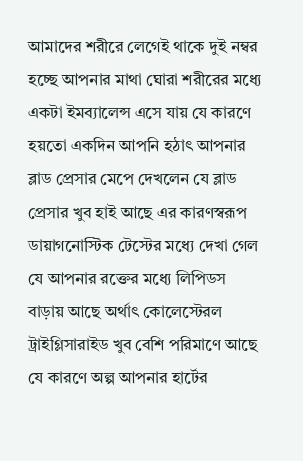আমাদের শরীরে লেগেই থাকে দুই নম্বর
হচ্ছে আপনার মাথা ঘোরা শরীরের মধ্যে একটা ইমব্যালেন্স এসে যায় যে কারণে হয়তো একদিন আপনি হঠাৎ আপনার ব্লাড প্রেসার মেপে দেখলেন যে ব্লাড প্রেসার খুব হাই আছে এর কারণস্বরূপ ডায়াগনোস্টিক টেস্টের মধ্যে দেখা গেল যে আপনার রক্তের মধ্যে লিপিডস বাড়ায় আছে অর্থাৎ কোলেস্টেরল ট্রাইগ্লিসারাইড খুব বেশি পরিমাণে আছে যে কারণে অল্প আপনার হার্টের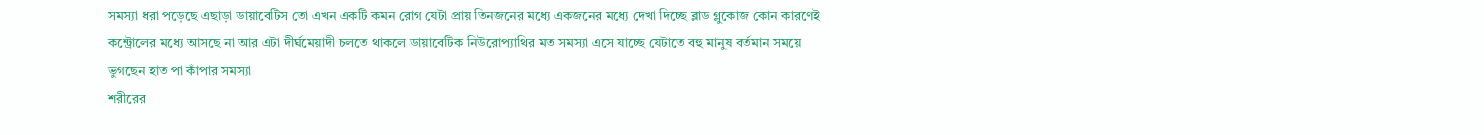সমস্যা ধরা পড়েছে এছাড়া ডায়াবেটিস তো এখন একটি কমন রোগ যেটা প্রায় তিনজনের মধ্যে একজনের মধ্যে দেখা দিচ্ছে ব্লাড গ্লুকোজ কোন কারণেই কন্ট্রোলের মধ্যে আসছে না আর এটা দীর্ঘমেয়াদী চলতে থাকলে ডায়াবেটিক নিউরোপ্যাথির মত সমস্যা এসে যাচ্ছে যেটাতে বহু মানুষ বর্তমান সময়ে ভুগছেন হাত পা কাঁপার সমস্যা
শরীরের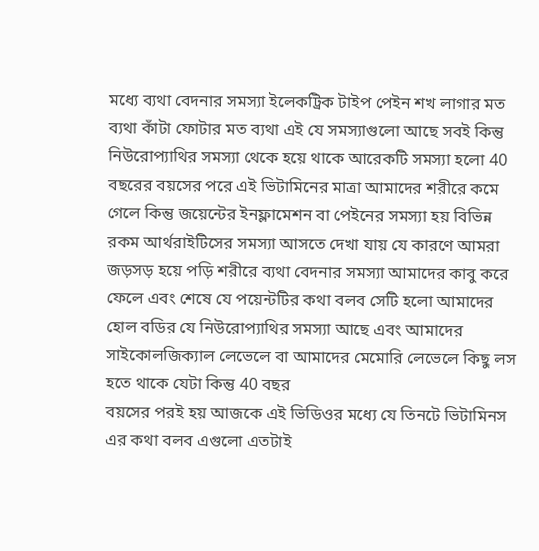মধ্যে ব্যথা বেদনার সমস্যা ইলেকট্রিক টাইপ পেইন শখ লাগার মত ব্যথা কাঁটা ফোটার মত ব্যথা এই যে সমস্যাগুলো আছে সবই কিন্তু নিউরোপ্যাথির সমস্যা থেকে হয়ে থাকে আরেকটি সমস্যা হলো 40 বছরের বয়সের পরে এই ভিটামিনের মাত্রা আমাদের শরীরে কমে গেলে কিন্তু জয়েন্টের ইনফ্লামেশন বা পেইনের সমস্যা হয় বিভিন্ন রকম আর্থরাইটিসের সমস্যা আসতে দেখা যায় যে কারণে আমরা জড়সড় হয়ে পড়ি শরীরে ব্যথা বেদনার সমস্যা আমাদের কাবু করে ফেলে এবং শেষে যে পয়েন্টটির কথা বলব সেটি হলো আমাদের হোল বডির যে নিউরোপ্যাথির সমস্যা আছে এবং আমাদের সাইকোলজিক্যাল লেভেলে বা আমাদের মেমোরি লেভেলে কিছু লস হতে থাকে যেটা কিন্তু 40 বছর
বয়সের পরই হয় আজকে এই ভিডিওর মধ্যে যে তিনটে ভিটামিনস এর কথা বলব এগুলো এতটাই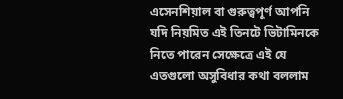এসেনশিয়াল বা গুরুত্বপূর্ণ আপনি যদি নিয়মিত এই তিনটে ভিটামিনকে নিতে পারেন সেক্ষেত্রে এই যে এতগুলো অসুবিধার কথা বললাম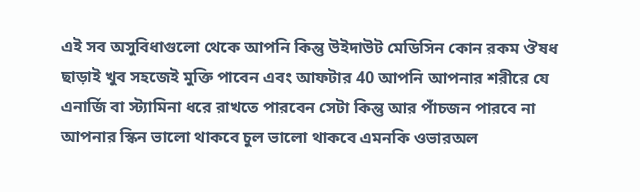এই সব অসুবিধাগুলো থেকে আপনি কিন্তু উইদাউট মেডিসিন কোন রকম ঔষধ ছাড়াই খুব সহজেই মুক্তি পাবেন এবং আফটার 40 আপনি আপনার শরীরে যে এনার্জি বা স্ট্যামিনা ধরে রাখতে পারবেন সেটা কিন্তু আর পাঁচজন পারবে না আপনার স্কিন ভালো থাকবে চুল ভালো থাকবে এমনকি ওভারঅল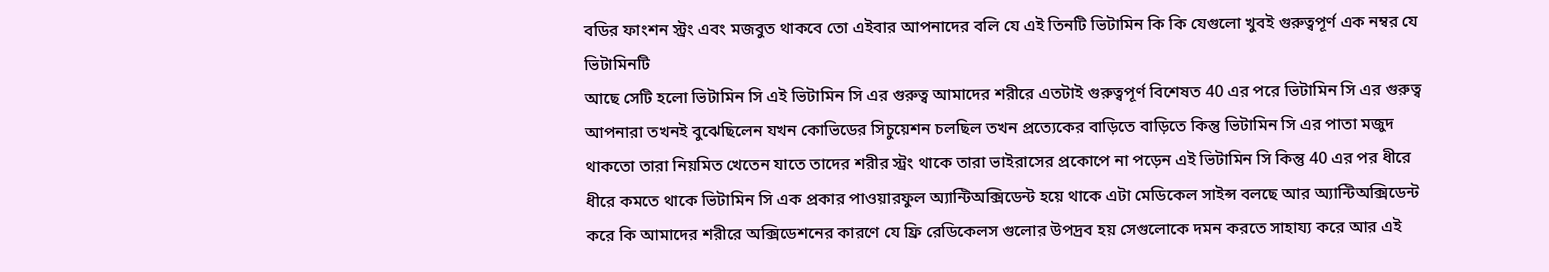বডির ফাংশন স্ট্রং এবং মজবুত থাকবে তো এইবার আপনাদের বলি যে এই তিনটি ভিটামিন কি কি যেগুলো খুবই গুরুত্বপূর্ণ এক নম্বর যে ভিটামিনটি
আছে সেটি হলো ভিটামিন সি এই ভিটামিন সি এর গুরুত্ব আমাদের শরীরে এতটাই গুরুত্বপূর্ণ বিশেষত 40 এর পরে ভিটামিন সি এর গুরুত্ব আপনারা তখনই বুঝেছিলেন যখন কোভিডের সিচুয়েশন চলছিল তখন প্রত্যেকের বাড়িতে বাড়িতে কিন্তু ভিটামিন সি এর পাতা মজুদ থাকতো তারা নিয়মিত খেতেন যাতে তাদের শরীর স্ট্রং থাকে তারা ভাইরাসের প্রকোপে না পড়েন এই ভিটামিন সি কিন্তু 40 এর পর ধীরে ধীরে কমতে থাকে ভিটামিন সি এক প্রকার পাওয়ারফুল অ্যান্টিঅক্সিডেন্ট হয়ে থাকে এটা মেডিকেল সাইন্স বলছে আর অ্যান্টিঅক্সিডেন্ট করে কি আমাদের শরীরে অক্সিডেশনের কারণে যে ফ্রি রেডিকেলস গুলোর উপদ্রব হয় সেগুলোকে দমন করতে সাহায্য করে আর এই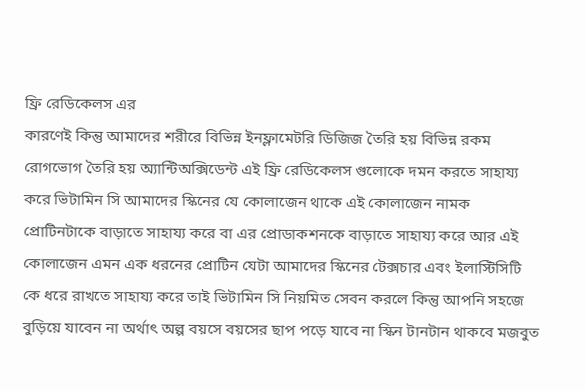ফ্রি রেডিকেলস এর
কারণেই কিন্তু আমাদের শরীরে বিভিন্ন ইনফ্লামেটরি ডিজিজ তৈরি হয় বিভিন্ন রকম রোগভোগ তৈরি হয় অ্যান্টিঅক্সিডেন্ট এই ফ্রি রেডিকেলস গুলোকে দমন করতে সাহায্য করে ভিটামিন সি আমাদের স্কিনের যে কোলাজেন থাকে এই কোলাজেন নামক প্রোটিনটাকে বাড়াতে সাহায্য করে বা এর প্রোডাকশনকে বাড়াতে সাহায্য করে আর এই কোলাজেন এমন এক ধরনের প্রোটিন যেটা আমাদের স্কিনের টেক্সচার এবং ইলাস্টিসিটি কে ধরে রাখতে সাহায্য করে তাই ভিটামিন সি নিয়মিত সেবন করলে কিন্তু আপনি সহজে বুড়িয়ে যাবেন না অর্থাৎ অল্প বয়সে বয়সের ছাপ পড়ে যাবে না স্কিন টানটান থাকবে মজবুত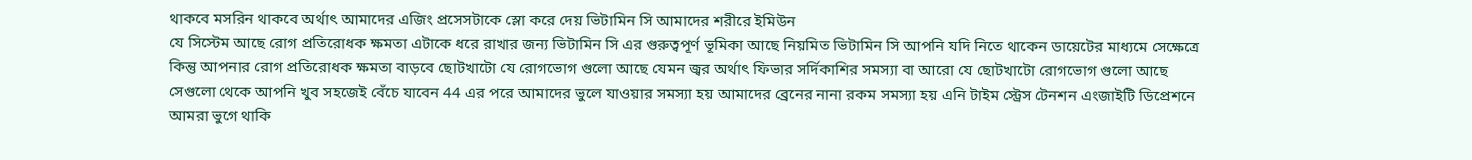থাকবে মসরিন থাকবে অর্থাৎ আমাদের এজিং প্রসেসটাকে স্লো করে দেয় ভিটামিন সি আমাদের শরীরে ইমিউন
যে সিস্টেম আছে রোগ প্রতিরোধক ক্ষমতা এটাকে ধরে রাখার জন্য ভিটামিন সি এর গুরুত্বপূর্ণ ভূমিকা আছে নিয়মিত ভিটামিন সি আপনি যদি নিতে থাকেন ডায়েটের মাধ্যমে সেক্ষেত্রে কিন্তু আপনার রোগ প্রতিরোধক ক্ষমতা বাড়বে ছোটখাটো যে রোগভোগ গুলো আছে যেমন জ্বর অর্থাৎ ফিভার সর্দিকাশির সমস্যা বা আরো যে ছোটখাটো রোগভোগ গুলো আছে সেগুলো থেকে আপনি খুব সহজেই বেঁচে যাবেন 44 এর পরে আমাদের ভুলে যাওয়ার সমস্যা হয় আমাদের ব্রেনের নানা রকম সমস্যা হয় এনি টাইম স্ট্রেস টেনশন এংজাইটি ডিপ্রেশনে আমরা ভুগে থাকি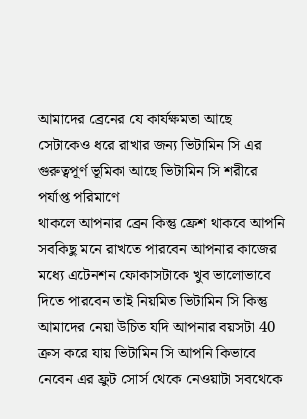আমাদের ব্রেনের যে কার্যক্ষমতা আছে সেটাকেও ধরে রাখার জন্য ভিটামিন সি এর গুরুত্বপূর্ণ ভূমিকা আছে ভিটামিন সি শরীরে পর্যাপ্ত পরিমাণে
থাকলে আপনার ব্রেন কিন্তু ফ্রেশ থাকবে আপনি সবকিছু মনে রাখতে পারবেন আপনার কাজের মধ্যে এটেনশন ফোকাসটাকে খুব ভালোভাবে দিতে পারবেন তাই নিয়মিত ভিটামিন সি কিন্তু আমাদের নেয়া উচিত যদি আপনার বয়সটা 40 ক্রস করে যায় ভিটামিন সি আপনি কিভাবে নেবেন এর ফ্রুট সোর্স থেকে নেওয়াটা সবথেকে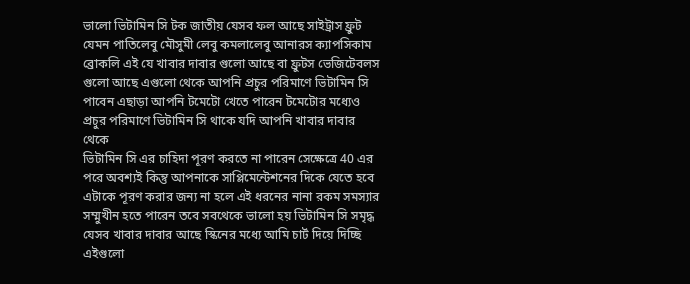ভালো ভিটামিন সি টক জাতীয় যেসব ফল আছে সাইট্রাস ফ্রুট যেমন পাতিলেবু মৌসুমী লেবু কমলালেবু আনারস ক্যাপসিকাম ব্রোকলি এই যে খাবার দাবার গুলো আছে বা ফ্রুটস ভেজিটেবলস গুলো আছে এগুলো থেকে আপনি প্রচুর পরিমাণে ভিটামিন সি পাবেন এছাড়া আপনি টমেটো খেতে পারেন টমেটোর মধ্যেও প্রচুর পরিমাণে ভিটামিন সি থাকে যদি আপনি খাবার দাবার থেকে
ভিটামিন সি এর চাহিদা পূরণ করতে না পারেন সেক্ষেত্রে 40 এর পরে অবশ্যই কিন্তু আপনাকে সাপ্লিমেন্টেশনের দিকে যেতে হবে এটাকে পূরণ করার জন্য না হলে এই ধরনের নানা রকম সমস্যার সম্মুখীন হতে পারেন তবে সবথেকে ভালো হয় ভিটামিন সি সমৃদ্ধ যেসব খাবার দাবার আছে স্কিনের মধ্যে আমি চার্ট দিয়ে দিচ্ছি এইগুলো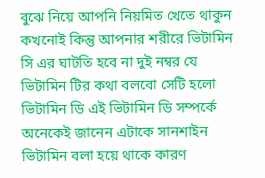বুঝে নিয়ে আপনি নিয়মিত খেতে থাকুন কখনোই কিন্তু আপনার শরীরে ভিটামিন সি এর ঘাটতি হবে না দুই নম্বর যে ভিটামিন টির কথা বলবো সেটি হলো ভিটামিন ডি এই ভিটামিন ডি সম্পর্কে অনেকেই জানেন এটাকে সানশাইন ভিটামিন বলা হয়ে থাকে কারণ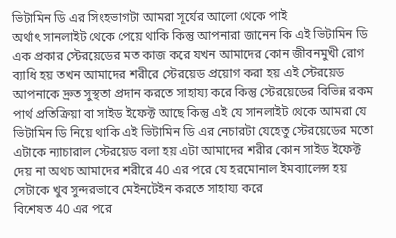ভিটামিন ডি এর সিংহভাগটা আমরা সূর্যের আলো থেকে পাই
অর্থাৎ সানলাইট থেকে পেয়ে থাকি কিন্তু আপনারা জানেন কি এই ভিটামিন ডি এক প্রকার স্টেরয়েডের মত কাজ করে যখন আমাদের কোন জীবনমুখী রোগ ব্যাধি হয় তখন আমাদের শরীরে স্টেরয়েড প্রয়োগ করা হয় এই স্টেরয়েড আপনাকে দ্রুত সুস্থতা প্রদান করতে সাহায্য করে কিন্তু স্টেরয়েডের বিভিন্ন রকম পার্থ প্রতিক্রিয়া বা সাইড ইফেক্ট আছে কিন্তু এই যে সানলাইট থেকে আমরা যে ভিটামিন ডি নিয়ে থাকি এই ভিটামিন ডি এর নেচারটা যেহেতু স্টেরয়েডের মতো এটাকে ন্যাচারাল স্টেরয়েড বলা হয় এটা আমাদের শরীর কোন সাইড ইফেক্ট দেয় না অথচ আমাদের শরীরে 40 এর পরে যে হরমোনাল ইমব্যালেন্স হয় সেটাকে খুব সুন্দরভাবে মেইনটেইন করতে সাহায্য করে
বিশেষত 40 এর পরে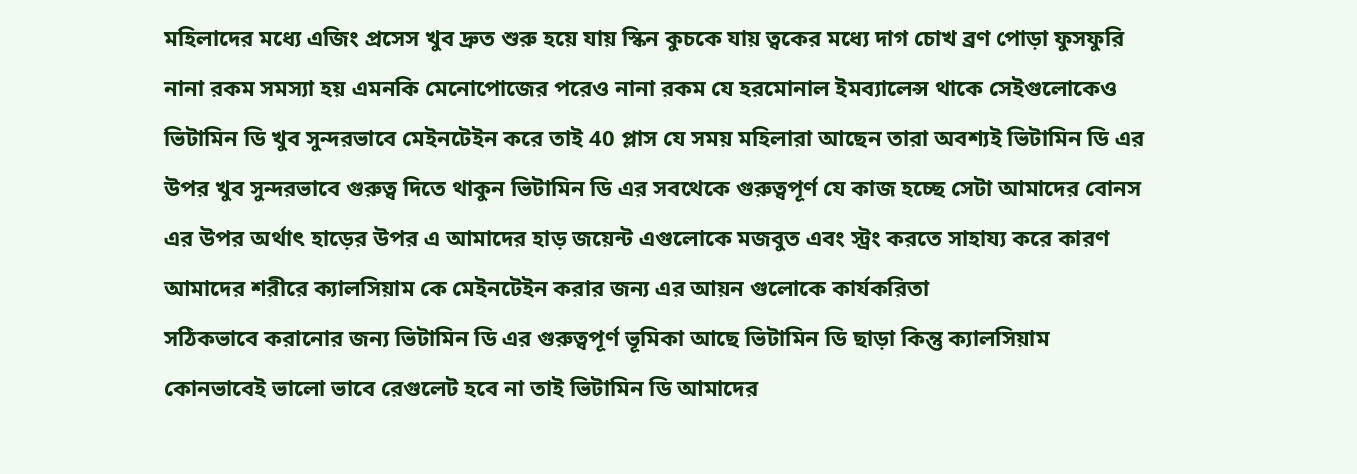মহিলাদের মধ্যে এজিং প্রসেস খুব দ্রুত শুরু হয়ে যায় স্কিন কুচকে যায় ত্বকের মধ্যে দাগ চোখ ব্রণ পোড়া ফুসফুরি নানা রকম সমস্যা হয় এমনকি মেনোপোজের পরেও নানা রকম যে হরমোনাল ইমব্যালেন্স থাকে সেইগুলোকেও ভিটামিন ডি খুব সুন্দরভাবে মেইনটেইন করে তাই 40 প্লাস যে সময় মহিলারা আছেন তারা অবশ্যই ভিটামিন ডি এর উপর খুব সুন্দরভাবে গুরুত্ব দিতে থাকুন ভিটামিন ডি এর সবথেকে গুরুত্বপূর্ণ যে কাজ হচ্ছে সেটা আমাদের বোনস এর উপর অর্থাৎ হাড়ের উপর এ আমাদের হাড় জয়েন্ট এগুলোকে মজবুত এবং স্ট্রং করতে সাহায্য করে কারণ আমাদের শরীরে ক্যালসিয়াম কে মেইনটেইন করার জন্য এর আয়ন গুলোকে কার্যকরিতা
সঠিকভাবে করানোর জন্য ভিটামিন ডি এর গুরুত্বপূর্ণ ভূমিকা আছে ভিটামিন ডি ছাড়া কিন্তু ক্যালসিয়াম কোনভাবেই ভালো ভাবে রেগুলেট হবে না তাই ভিটামিন ডি আমাদের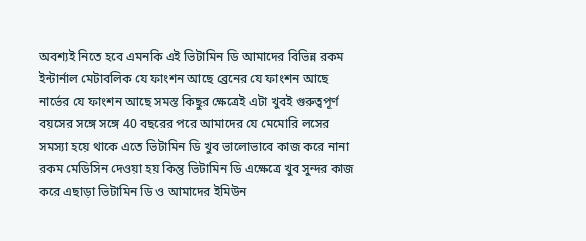অবশ্যই নিতে হবে এমনকি এই ভিটামিন ডি আমাদের বিভিন্ন রকম ইন্টার্নাল মেটাবলিক যে ফাংশন আছে ব্রেনের যে ফাংশন আছে নার্ভের যে ফাংশন আছে সমস্ত কিছুর ক্ষেত্রেই এটা খুবই গুরুত্বপূর্ণ বয়সের সঙ্গে সঙ্গে 40 বছরের পরে আমাদের যে মেমোরি লসের সমস্যা হয়ে থাকে এতে ভিটামিন ডি খুব ভালোভাবে কাজ করে নানা রকম মেডিসিন দেওয়া হয় কিন্তু ভিটামিন ডি এক্ষেত্রে খুব সুন্দর কাজ করে এছাড়া ভিটামিন ডি ও আমাদের ইমিউন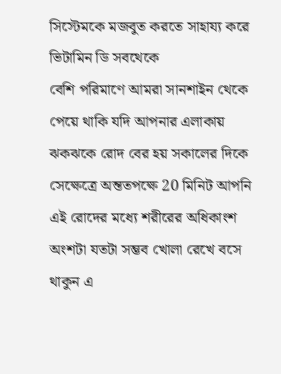সিস্টেমকে মজবুত করতে সাহায্য করে ভিটামিন ডি সবথেকে
বেশি পরিমাণে আমরা সানশাইন থেকে পেয়ে থাকি যদি আপনার এলাকায় ঝকঝকে রোদ বের হয় সকালের দিকে সেক্ষেত্রে অন্ততপক্ষে 20 মিনিট আপনি এই রোদের মধ্যে শরীরের অধিকাংশ অংশটা যতটা সম্ভব খোলা রেখে বসে থাকুন এ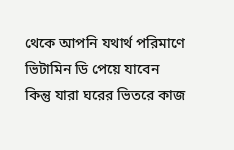থেকে আপনি যথার্থ পরিমাণে ভিটামিন ডি পেয়ে যাবেন কিন্তু যারা ঘরের ভিতরে কাজ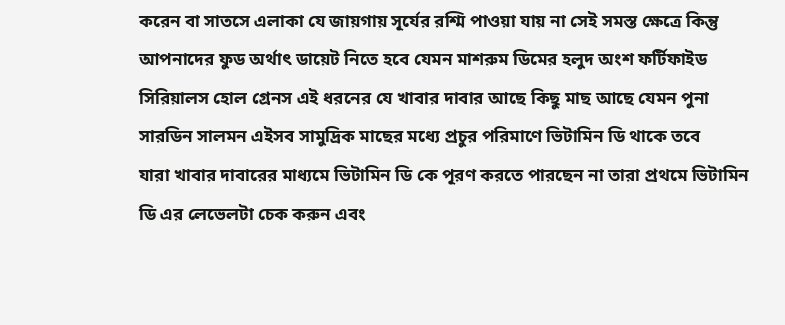করেন বা সাতসে এলাকা যে জায়গায় সূর্যের রশ্মি পাওয়া যায় না সেই সমস্ত ক্ষেত্রে কিন্তু আপনাদের ফুড অর্থাৎ ডায়েট নিতে হবে যেমন মাশরুম ডিমের হলুদ অংশ ফর্টিফাইড সিরিয়ালস হোল গ্রেনস এই ধরনের যে খাবার দাবার আছে কিছু মাছ আছে যেমন পুনা সারডিন সালমন এইসব সামুদ্রিক মাছের মধ্যে প্রচুর পরিমাণে ভিটামিন ডি থাকে তবে
যারা খাবার দাবারের মাধ্যমে ভিটামিন ডি কে পূরণ করতে পারছেন না তারা প্রথমে ভিটামিন ডি এর লেভেলটা চেক করুন এবং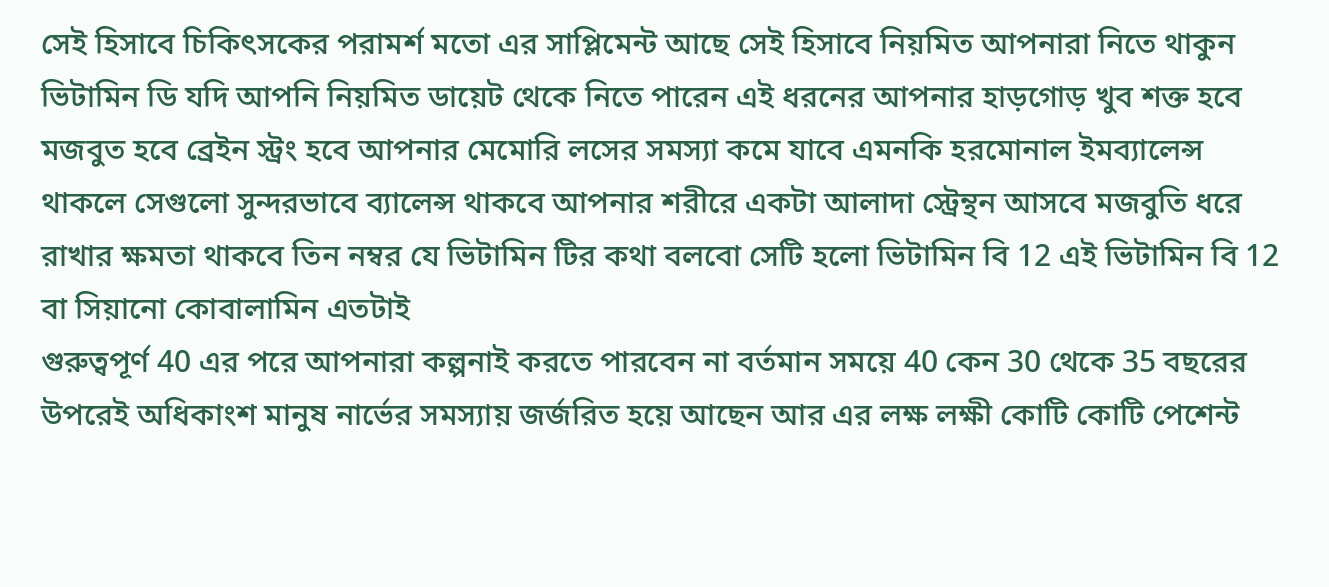সেই হিসাবে চিকিৎসকের পরামর্শ মতো এর সাপ্লিমেন্ট আছে সেই হিসাবে নিয়মিত আপনারা নিতে থাকুন ভিটামিন ডি যদি আপনি নিয়মিত ডায়েট থেকে নিতে পারেন এই ধরনের আপনার হাড়গোড় খুব শক্ত হবে মজবুত হবে ব্রেইন স্ট্রং হবে আপনার মেমোরি লসের সমস্যা কমে যাবে এমনকি হরমোনাল ইমব্যালেন্স থাকলে সেগুলো সুন্দরভাবে ব্যালেন্স থাকবে আপনার শরীরে একটা আলাদা স্ট্রেন্থন আসবে মজবুতি ধরে রাখার ক্ষমতা থাকবে তিন নম্বর যে ভিটামিন টির কথা বলবো সেটি হলো ভিটামিন বি 12 এই ভিটামিন বি 12 বা সিয়ানো কোবালামিন এতটাই
গুরুত্বপূর্ণ 40 এর পরে আপনারা কল্পনাই করতে পারবেন না বর্তমান সময়ে 40 কেন 30 থেকে 35 বছরের উপরেই অধিকাংশ মানুষ নার্ভের সমস্যায় জর্জরিত হয়ে আছেন আর এর লক্ষ লক্ষী কোটি কোটি পেশেন্ট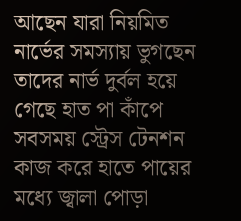আছেন যারা নিয়মিত নার্ভের সমস্যায় ভুগছেন তাদের নার্ভ দুর্বল হয়ে গেছে হাত পা কাঁপে সবসময় স্ট্রেস টেনশন কাজ করে হাতে পায়ের মধ্যে জ্বালা পোড়া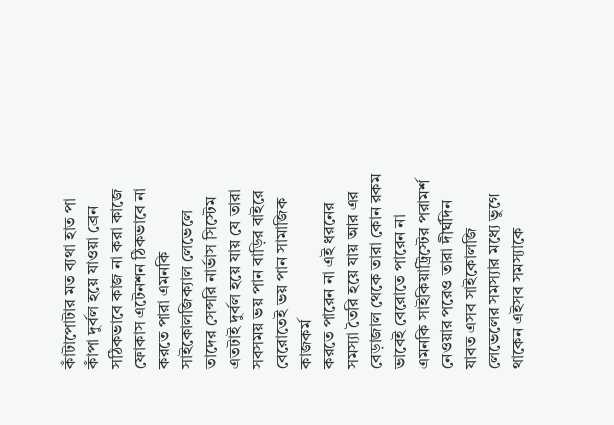কাঁটাপোটার মত ব্যথা হাত পা কাঁপা দুর্বল হয়ে যাওয়া ব্রেন সঠিকভাবে কাজ না করা কাজে ফোকাস এটেনশন ঠিকভাবে না করতে পারা এমনকি সাইকোলজিক্যাল লেভেলে তাদের সেন্সরি নার্ভাস সিস্টেম এতটাই দুর্বল হয়ে যায় যে তারা সবসময় ভয় পান বাড়ির বাইরে বেরোতেই ভয় পান সামাজিক কাজকর্ম
করতে পারেন না এই ধরনের সমস্যা তৈরি হয়ে যায় আর এর বেড়াজাল থেকে তারা কোন রকম ভাবেই বেরোতে পারেন না এমনকি সাইকিয়াট্রিস্টের পরামর্শ নেওয়ার পরেও তারা দীর্ঘদিন যাবত এসব সাইকোলজি লেভেলের সমস্যার মধ্যে ভুগে থাকেন এইসব সমস্যাকে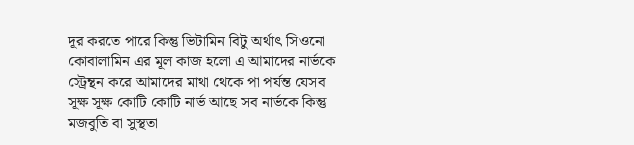দূর করতে পারে কিন্তু ভিটামিন বিটু অর্থাৎ সিওনো কোবালামিন এর মূল কাজ হলো এ আমাদের নার্ভকে স্ট্রেন্থন করে আমাদের মাথা থেকে পা পর্যন্ত যেসব সূক্ষ সূক্ষ কোটি কোটি নার্ভ আছে সব নার্ভকে কিন্তু মজবুতি বা সুস্থতা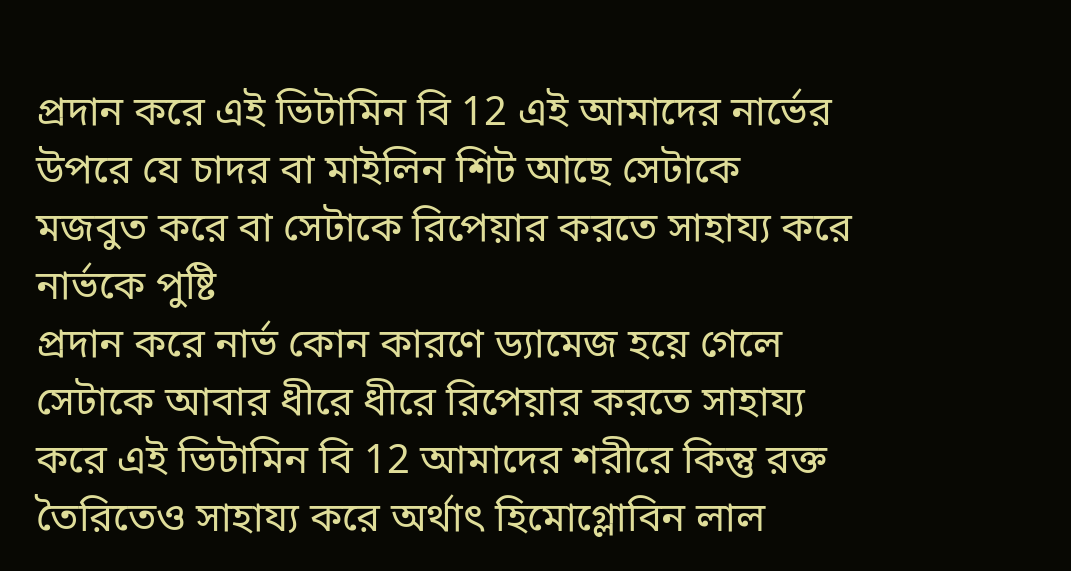প্রদান করে এই ভিটামিন বি 12 এই আমাদের নার্ভের উপরে যে চাদর বা মাইলিন শিট আছে সেটাকে মজবুত করে বা সেটাকে রিপেয়ার করতে সাহায্য করে নার্ভকে পুষ্টি
প্রদান করে নার্ভ কোন কারণে ড্যামেজ হয়ে গেলে সেটাকে আবার ধীরে ধীরে রিপেয়ার করতে সাহায্য করে এই ভিটামিন বি 12 আমাদের শরীরে কিন্তু রক্ত তৈরিতেও সাহায্য করে অর্থাৎ হিমোগ্লোবিন লাল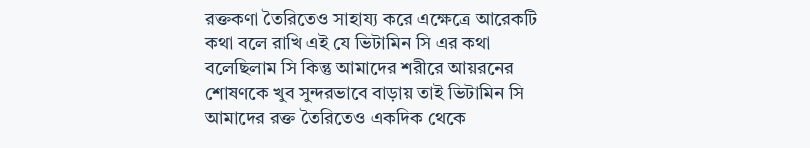রক্তকণা তৈরিতেও সাহায্য করে এক্ষেত্রে আরেকটি কথা বলে রাখি এই যে ভিটামিন সি এর কথা বলেছিলাম সি কিন্তু আমাদের শরীরে আয়রনের শোষণকে খুব সুন্দরভাবে বাড়ায় তাই ভিটামিন সি আমাদের রক্ত তৈরিতেও একদিক থেকে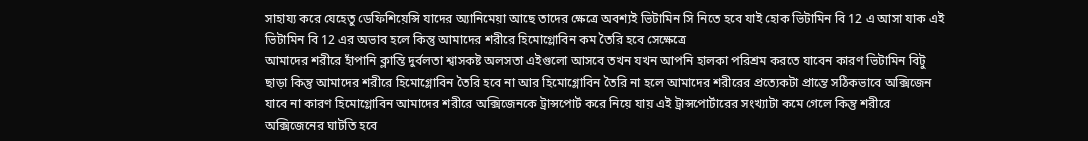সাহায্য করে যেহেতু ডেফিশিয়েন্সি যাদের অ্যানিমেয়া আছে তাদের ক্ষেত্রে অবশ্যই ভিটামিন সি নিতে হবে যাই হোক ভিটামিন বি 12 এ আসা যাক এই ভিটামিন বি 12 এর অভাব হলে কিন্তু আমাদের শরীরে হিমোগ্লোবিন কম তৈরি হবে সেক্ষেত্রে
আমাদের শরীরে হাঁপানি ক্লান্তি দুর্বলতা শ্বাসকষ্ট অলসতা এইগুলো আসবে তখন যখন আপনি হালকা পরিশ্রম করতে যাবেন কারণ ভিটামিন বিটু ছাড়া কিন্তু আমাদের শরীরে হিমোগ্লোবিন তৈরি হবে না আর হিমোগ্লোবিন তৈরি না হলে আমাদের শরীরের প্রত্যেকটা প্রান্তে সঠিকভাবে অক্সিজেন যাবে না কারণ হিমোগ্লোবিন আমাদের শরীরে অক্সিজেনকে ট্রান্সপোর্ট করে নিয়ে যায় এই ট্রান্সপোর্টারের সংখ্যাটা কমে গেলে কিন্তু শরীরে অক্সিজেনের ঘাটতি হবে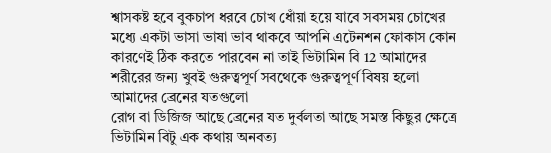শ্বাসকষ্ট হবে বুকচাপ ধরবে চোখ ধোঁয়া হয়ে যাবে সবসময় চোখের মধ্যে একটা ভাসা ভাষা ভাব থাকবে আপনি এটেনশন ফোকাস কোন কারণেই ঠিক করতে পারবেন না তাই ভিটামিন বি 12 আমাদের শরীরের জন্য খুবই গুরুত্বপূর্ণ সবথেকে গুরুত্বপূর্ণ বিষয় হলো আমাদের ব্রেনের যতগুলো
রোগ বা ডিজিজ আছে ব্রেনের যত দুর্বলতা আছে সমস্ত কিছুর ক্ষেত্রে ভিটামিন বিটু এক কথায় অনবত্য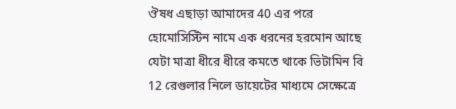ঔষধ এছাড়া আমাদের 40 এর পরে হোমোসিস্টিন নামে এক ধরনের হরমোন আছে যেটা মাত্রা ধীরে ধীরে কমতে থাকে ভিটামিন বি 12 রেগুলার নিলে ডায়েটের মাধ্যমে সেক্ষেত্রে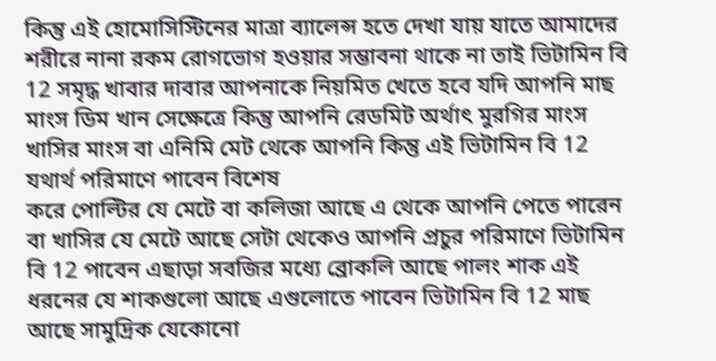কিন্তু এই হোমোসিস্টিনের মাত্রা ব্যালেন্স হতে দেখা যায় যাতে আমাদের শরীরে নানা রকম রোগভোগ হওয়ার সম্ভাবনা থাকে না তাই ভিটামিন বি 12 সমৃদ্ধ খাবার দাবার আপনাকে নিয়মিত খেতে হবে যদি আপনি মাছ মাংস ডিম খান সেক্ষেত্রে কিন্তু আপনি রেডমিট অর্থাৎ মুরগির মাংস খাসির মাংস বা এনিমি মেট থেকে আপনি কিন্তু এই ভিটামিন বি 12 যথার্থ পরিমাণে পাবেন বিশেষ
করে পোল্টির যে মেটে বা কলিজা আছে এ থেকে আপনি পেতে পারেন বা খাসির যে মেটে আছে সেটা থেকেও আপনি প্রচুর পরিমাণে ভিটামিন বি 12 পাবেন এছাড়া সবজির মধ্যে ব্রোকলি আছে পালং শাক এই ধরনের যে শাকগুলো আছে এগুলোতে পাবেন ভিটামিন বি 12 মাছ আছে সামুদ্রিক যেকোনো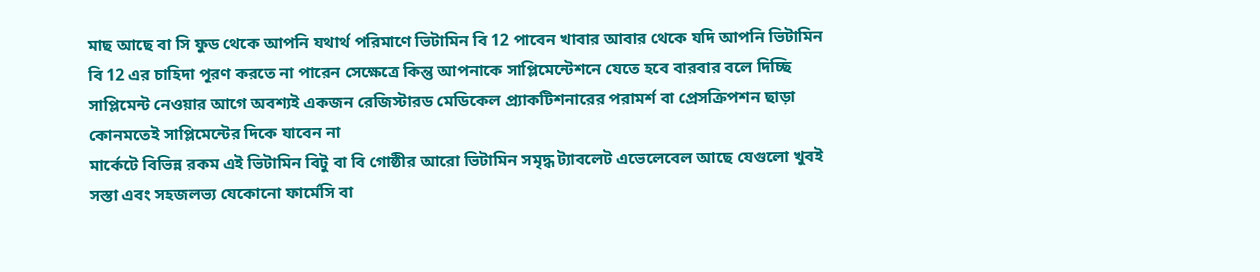মাছ আছে বা সি ফুড থেকে আপনি যথার্থ পরিমাণে ভিটামিন বি 12 পাবেন খাবার আবার থেকে যদি আপনি ভিটামিন বি 12 এর চাহিদা পূরণ করতে না পারেন সেক্ষেত্রে কিন্তু আপনাকে সাপ্লিমেন্টেশনে যেতে হবে বারবার বলে দিচ্ছি সাপ্লিমেন্ট নেওয়ার আগে অবশ্যই একজন রেজিস্টারড মেডিকেল প্র্যাকটিশনারের পরামর্শ বা প্রেসক্রিপশন ছাড়া কোনমতেই সাপ্লিমেন্টের দিকে যাবেন না
মার্কেটে বিভিন্ন রকম এই ভিটামিন বিটু বা বি গোষ্ঠীর আরো ভিটামিন সমৃদ্ধ ট্যাবলেট এভেলেবেল আছে যেগুলো খুবই সস্তা এবং সহজলভ্য যেকোনো ফার্মেসি বা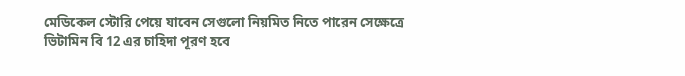মেডিকেল স্টোরি পেয়ে যাবেন সেগুলো নিয়মিত নিতে পারেন সেক্ষেত্রে ভিটামিন বি 12 এর চাহিদা পূরণ হবে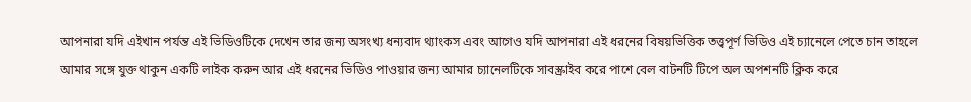আপনারা যদি এইখান পর্যন্ত এই ভিডিওটিকে দেখেন তার জন্য অসংখ্য ধন্যবাদ থ্যাংকস এবং আগেও যদি আপনারা এই ধরনের বিষয়ভিত্তিক তত্ত্বপূর্ণ ভিডিও এই চ্যানেলে পেতে চান তাহলে আমার সঙ্গে যুক্ত থাকুন একটি লাইক করুন আর এই ধরনের ভিডিও পাওয়ার জন্য আমার চ্যানেলটিকে সাবস্ক্রাইব করে পাশে বেল বাটনটি টিপে অল অপশনটি ক্লিক করে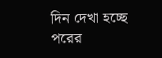দিন দেখা হচ্ছে পরের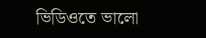ভিডিওতে ভালো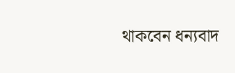থাকবেন ধন্যবাদ